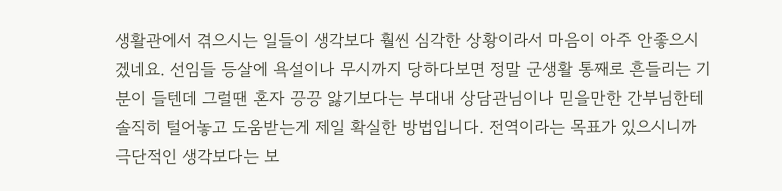생활관에서 겪으시는 일들이 생각보다 훨씬 심각한 상황이라서 마음이 아주 안좋으시겠네요. 선임들 등살에 욕설이나 무시까지 당하다보면 정말 군생활 통째로 흔들리는 기분이 들텐데 그럴땐 혼자 끙끙 앓기보다는 부대내 상담관님이나 믿을만한 간부님한테 솔직히 털어놓고 도움받는게 제일 확실한 방법입니다. 전역이라는 목표가 있으시니까 극단적인 생각보다는 보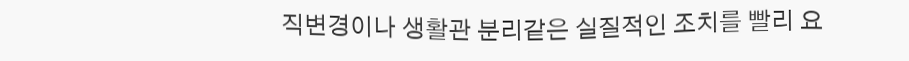직변경이나 생활관 분리같은 실질적인 조치를 빨리 요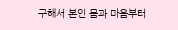구해서 본인 몸과 마음부터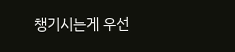챙기시는게 우선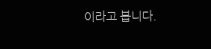이라고 봅니다.